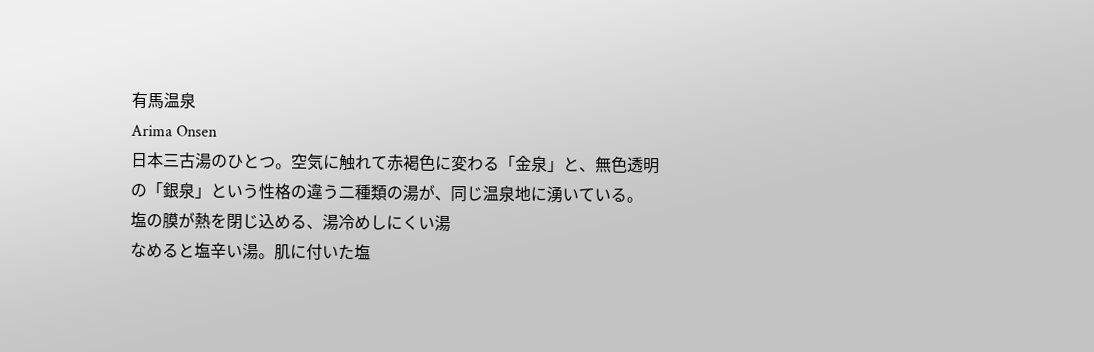有馬温泉
Arima Onsen
日本三古湯のひとつ。空気に触れて赤褐色に変わる「金泉」と、無色透明の「銀泉」という性格の違う二種類の湯が、同じ温泉地に湧いている。
塩の膜が熱を閉じ込める、湯冷めしにくい湯
なめると塩辛い湯。肌に付いた塩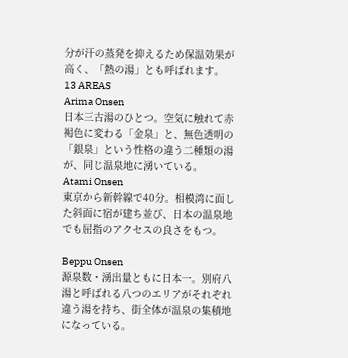分が汗の蒸発を抑えるため保温効果が高く、「熱の湯」とも呼ばれます。
13 AREAS
Arima Onsen
日本三古湯のひとつ。空気に触れて赤褐色に変わる「金泉」と、無色透明の「銀泉」という性格の違う二種類の湯が、同じ温泉地に湧いている。
Atami Onsen
東京から新幹線で40分。相模湾に面した斜面に宿が建ち並び、日本の温泉地でも屈指のアクセスの良さをもつ。

Beppu Onsen
源泉数・湧出量ともに日本一。別府八湯と呼ばれる八つのエリアがそれぞれ違う湯を持ち、街全体が温泉の集積地になっている。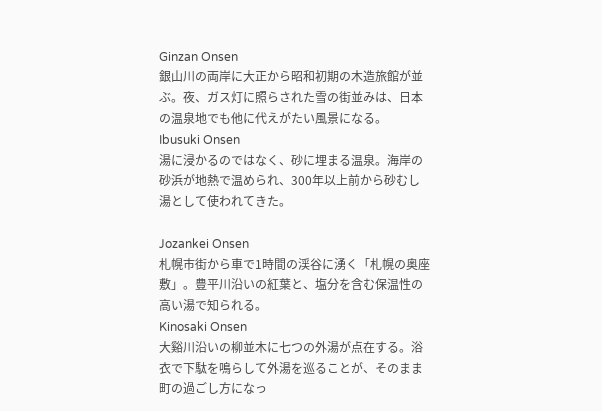Ginzan Onsen
銀山川の両岸に大正から昭和初期の木造旅館が並ぶ。夜、ガス灯に照らされた雪の街並みは、日本の温泉地でも他に代えがたい風景になる。
Ibusuki Onsen
湯に浸かるのではなく、砂に埋まる温泉。海岸の砂浜が地熱で温められ、300年以上前から砂むし湯として使われてきた。

Jozankei Onsen
札幌市街から車で1時間の渓谷に湧く「札幌の奥座敷」。豊平川沿いの紅葉と、塩分を含む保温性の高い湯で知られる。
Kinosaki Onsen
大谿川沿いの柳並木に七つの外湯が点在する。浴衣で下駄を鳴らして外湯を巡ることが、そのまま町の過ごし方になっ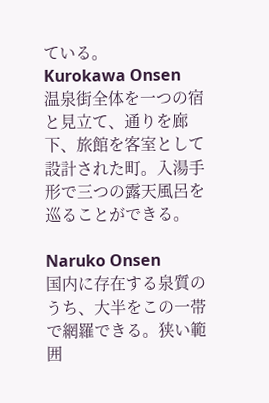ている。
Kurokawa Onsen
温泉街全体を一つの宿と見立て、通りを廊下、旅館を客室として設計された町。入湯手形で三つの露天風呂を巡ることができる。

Naruko Onsen
国内に存在する泉質のうち、大半をこの一帯で網羅できる。狭い範囲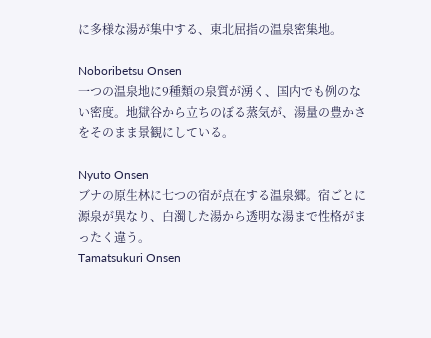に多様な湯が集中する、東北屈指の温泉密集地。

Noboribetsu Onsen
一つの温泉地に9種類の泉質が湧く、国内でも例のない密度。地獄谷から立ちのぼる蒸気が、湯量の豊かさをそのまま景観にしている。

Nyuto Onsen
ブナの原生林に七つの宿が点在する温泉郷。宿ごとに源泉が異なり、白濁した湯から透明な湯まで性格がまったく違う。
Tamatsukuri Onsen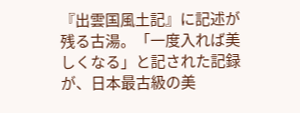『出雲国風土記』に記述が残る古湯。「一度入れば美しくなる」と記された記録が、日本最古級の美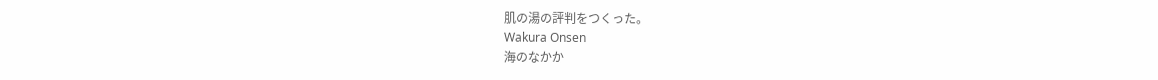肌の湯の評判をつくった。
Wakura Onsen
海のなかか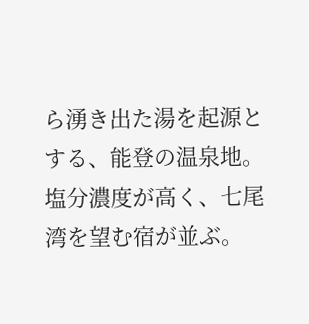ら湧き出た湯を起源とする、能登の温泉地。塩分濃度が高く、七尾湾を望む宿が並ぶ。